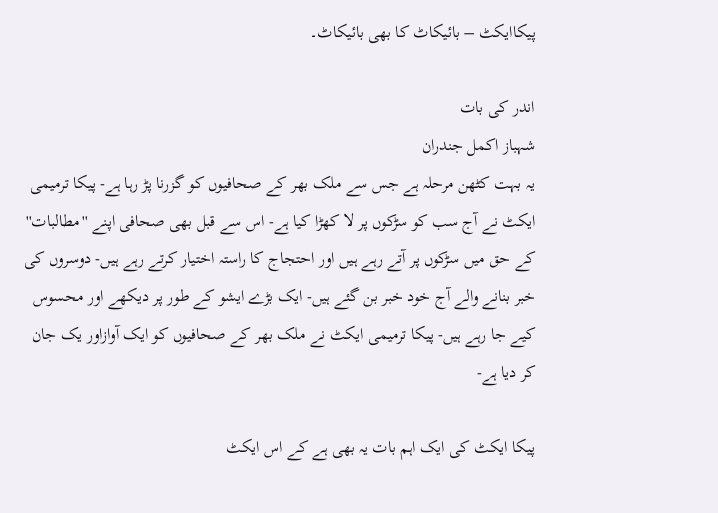پیکاایکٹ – بائیکاٹ کا بھی بائیکاٹ۔

اندر کی بات
شہباز اکمل جندران
یہ بہت کٹھن مرحلہ ہے جس سے ملک بھر کے صحافیوں کو گزرنا پڑ رہا ہے- پیکا ترمیمی ایکٹ نے آج سب کو سڑکوں پر لا کھڑا کیا ہے- اس سے قبل بھی صحافی اپنے ''مطالبات'' کے حق میں سڑکوں پر آتے رہے ہیں اور احتجاج کا راستہ اختیار کرتے رہے ہیں- دوسروں کی خبر بنانے والے آج خود خبر بن گئے ہیں- ایک بڑے ایشو کے طور پر دیکھے اور محسوس کیے جا رہے ہیں- پیکا ترمیمی ایکٹ نے ملک بھر کے صحافیوں کو ایک آوازاور یک جان کر دیا ہے-

پیکا ایکٹ کی ایک اہم بات یہ بھی ہے کے اس ایکٹ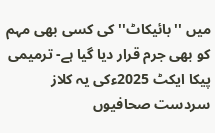میں ''بائیکاٹ'' کی کسی بھی مہم کو بھی جرم قرار دیا گیا ہے- ترمیمی پیکا ایکٹ 2025ءکی یہ کلاز سردست صحافیوں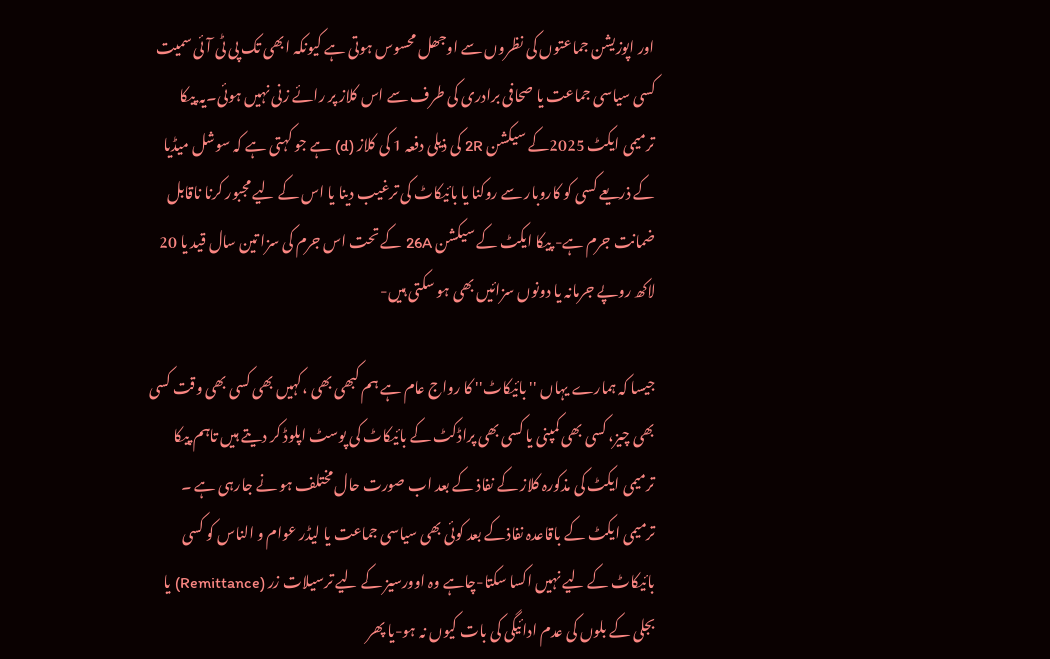اور اپوزیشن جماعتوں کی نظروں سے اوجھل محسوس ہوتی ہے کیونکہ ابھی تک پی ٹی آئی سمیت کسی سیاسی جماعت یا صحافی برادری کی طرف سے اس کلاز پر رائے زنی نہیں ہوئی۔یہ پیکا ترمیمی ایکٹ 2025کے سیکشن 2R کی ذیلی دفعہ 1 کی کلاز (d) ہے جو کہتی ہے کہ سوشل میڈیا کے ذریعے کسی کو کاروبار سے روکنا یا بائیکاٹ کی ترغیب دینا یا اس کے لیے مجبور کرنا ناقابل ضمانت جرم ہے- پیکا ایکٹ کے سیکشن 26A کے تحت اس جرم کی سزا تین سال قید یا 20 لاکھ روپے جرمانہ یا دونوں سزائیں بھی ہو سکتی ہیں-

جیسا کہ ہمارے یہاں ''بائیکاٹ'' کا رواج عام ہے ہم کبھی بھی ،کہیں بھی کسی بھی وقت کسی بھی چیز، کسی بھی کمپنی یا کسی بھی پراڈکٹ کے بائیکاٹ کی پوسٹ اپلوڈ کر دیتے ہیں تاہم پیکا ترمیمی ایکٹ کی مذکورہ کلاز کے نفاذ کے بعد اب صورت حال مختلف ہو نے جارہی ہے ۔ ترمیمی ایکٹ کے باقاعدہ نفاذکے بعد کوئی بھی سیاسی جماعت یا لیڈر عوام و الناس کو کسی بائیکاٹ کے لیے نہیں اکسا سکتا-چاہے وہ اوورسیز کے لیے ترسیلات زر (Remittance) یا بجلی کے بلوں کی عدم ادائیگی کی بات کیوں نہ ہو-یا پھر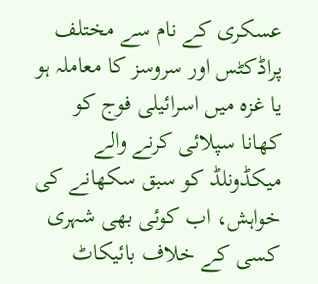عسکری کے نام سے مختلف پراڈکٹس اور سروسز کا معاملہ ہو یا غزہ میں اسرائیلی فوج کو کھانا سپلائی کرنے والے میکڈونلڈ کو سبق سکھانے کی خواہش، اب کوئی بھی شہری کسی کے خلاف بائیکاٹ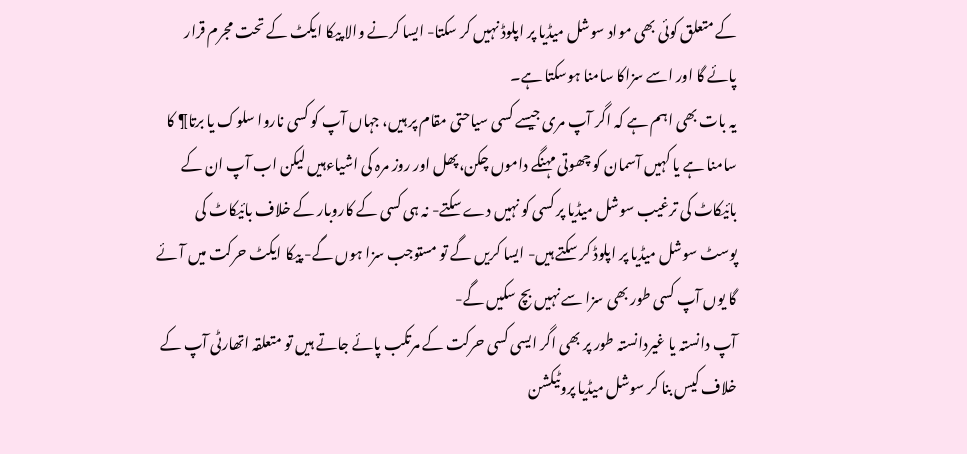کے متعلق کوئی بھی مواد سوشل میڈیا پر اپلوڈ نہیں کر سکتا- ایسا کرنے والا پیکا ایکٹ کے تحت مجرم قرار پائے گا اور اسے سزاکا سامنا ہوسکتا ہے۔
یہ بات بھی اہم ہے کہ اگر آپ مری جیسے کسی سیاحتی مقام پر ہیں، جہاں آپ کو کسی ناروا سلوک یا برتا¶ کا سامنا ہے یا کہیں آسمان کو چھوتی مہنگے داموں چکن،پھل اور روز مرہ کی اشیاءہیں لیکن اب آپ ان کے بائیکاٹ کی ترغیب سوشل میڈیا پر کسی کو نہیں دے سکتے- نہ ہی کسی کے کاروبار کے خلاف بائیکاٹ کی پوسٹ سوشل میڈیا پر اپلوڈ کر سکتے ہیں- ایسا کریں گے تو مستوجب سزا ہوں گے- پیکا ایکٹ حرکت میں آئے گا یوں آپ کسی طور بھی سزا سے نہیں بچ سکیں گے-
آپ دانستہ یا غیردانستہ طور پر بھی اگر ایسی کسی حرکت کے مرتکب پائے جاتے ہیں تو متعلقہ اتھارٹی آپ کے خلاف کیس بنا کر سوشل میڈیا پروٹیکشن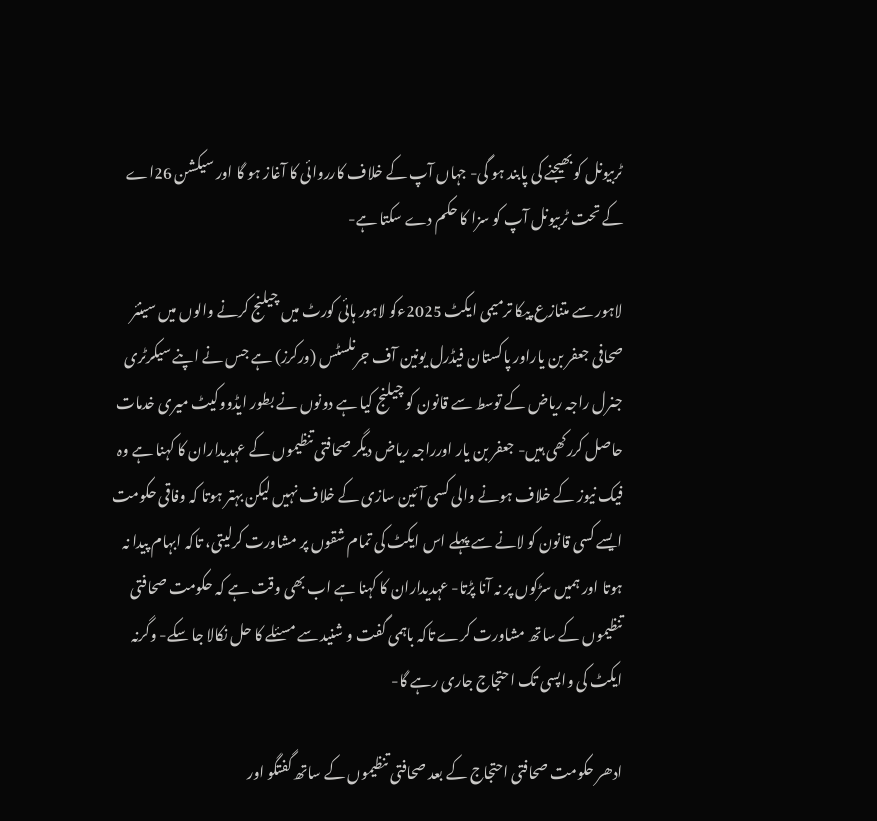ٹربیونل کو بھیجنے کی پابند ہو گی- جہاں آپ کے خلاف کارروائی کا آغاز ہو گا اور سیکشن 26اے کے تحت ٹربیونل آپ کو سزا کا حکم دے سکتا ہے-

لاہور سے متنازع پیکا ترمیمی ایکٹ 2025ءکو لاہور ہائی کورٹ میں چیلنج کرنے والوں میں سینئر صحافی جعفر بن یاراور پاکستان فیڈرل یونین آف جرنلسٹس (ورکرز) ہے جس نے اپنے سیکرٹری جنرل راجہ ریاض کے توسط سے قانون کو چیلنج کیا ہے دونوں نے بطور ایڈووکیٹ میری خدمات حاصل کررکھی ہیں- جعفر بن یار اورراجہ ریاض دیگر صحافتی تنظیموں کے عہدیداران کا کہنا ہے وہ فیک نیوز کے خلاف ہونے والی کسی آئین سازی کے خلاف نہیں لیکن بہتر ہوتا کہ وفاقی حکومت ایسے کسی قانون کو لانے سے پہلے اس ایکٹ کی تمام شقوں پر مشاورت کرلیتی، تاکہ ابہام پیدا نہ ہوتا اور ہمیں سڑکوں پر نہ آنا پڑتا- عہدیداران کا کہنا ہے اب بھی وقت ہے کہ حکومت صحافتی تنظیموں کے ساتھ مشاورت کرے تاکہ باہمی گفت و شنید سے مسئلے کا حل نکالا جا سکے- وگرنہ ایکٹ کی واپسی تک احتجاج جاری رہے گا-

ادھر حکومت صحافتی احتجاج کے بعد صحافتی تنظیموں کے ساتھ گفتگو اور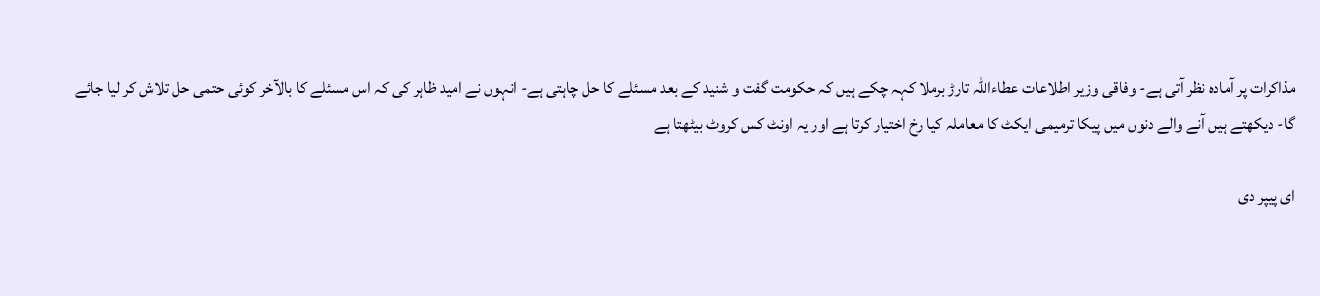مذاکرات پر آمادہ نظر آتی ہے- وفاقی وزیر اطلاعات عطاءاللہ تارڑ برملا کہہ چکے ہیں کہ حکومت گفت و شنید کے بعد مسئلے کا حل چاہتی ہے- انہوں نے امید ظاہر کی کہ اس مسئلے کا بالآخر کوئی حتمی حل تلاش کر لیا جائے گا- دیکھتے ہیں آنے والے دنوں میں پیکا ترمیمی ایکٹ کا معاملہ کیا رخ اختیار کرتا ہے اور یہ اونٹ کس کروٹ بیٹھتا ہے

ای پیپر دی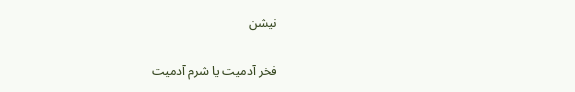نیشن

فخر آدمیت یا شرم آدمیت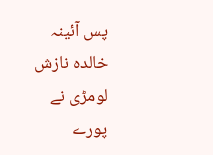پس آئینہ خالدہ نازش   لومڑی نے پورے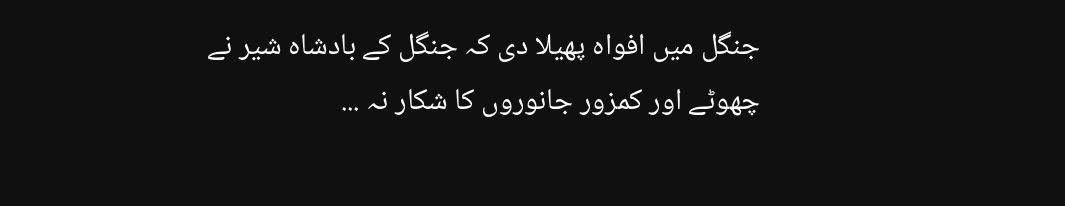جنگل میں افواہ پھیلا دی کہ جنگل کے بادشاہ شیر نے چھوٹے اور کمزور جانوروں کا شکار نہ ...